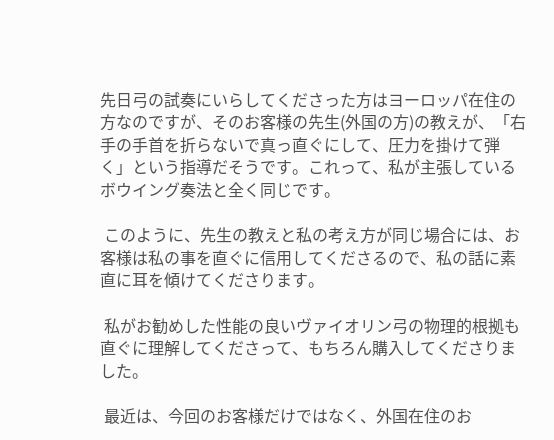先日弓の試奏にいらしてくださった方はヨーロッパ在住の方なのですが、そのお客様の先生(外国の方)の教えが、「右手の手首を折らないで真っ直ぐにして、圧力を掛けて弾く」という指導だそうです。これって、私が主張しているボウイング奏法と全く同じです。

 このように、先生の教えと私の考え方が同じ場合には、お客様は私の事を直ぐに信用してくださるので、私の話に素直に耳を傾けてくださります。

 私がお勧めした性能の良いヴァイオリン弓の物理的根拠も直ぐに理解してくださって、もちろん購入してくださりました。

 最近は、今回のお客様だけではなく、外国在住のお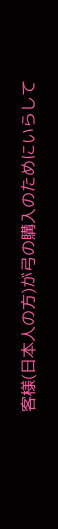客様(日本人の方)が弓の購入のためにいらして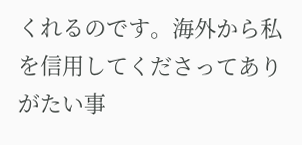くれるのです。海外から私を信用してくださってありがたい事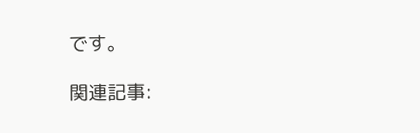です。

関連記事: